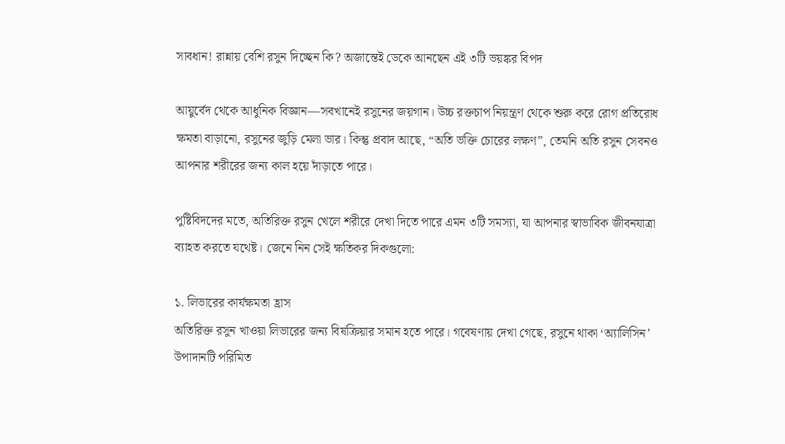সাবধান! রান্নায় বেশি রসুন দিচ্ছেন কি? অজান্তেই ডেকে আনছেন এই ৩টি ভয়ঙ্কর বিপদ

আয়ুর্বেদ থেকে আধুনিক বিজ্ঞান—সবখানেই রসুনের জয়গান। উচ্চ রক্তচাপ নিয়ন্ত্রণ থেকে শুরু করে রোগ প্রতিরোধ ক্ষমতা বাড়ানো, রসুনের জুড়ি মেলা ভার। কিন্তু প্রবাদ আছে, “অতি ভক্তি চোরের লক্ষণ”, তেমনি অতি রসুন সেবনও আপনার শরীরের জন্য কাল হয়ে দাঁড়াতে পারে।

পুষ্টিবিদদের মতে, অতিরিক্ত রসুন খেলে শরীরে দেখা দিতে পারে এমন ৩টি সমস্যা, যা আপনার স্বাভাবিক জীবনযাত্রা ব্যাহত করতে যথেষ্ট। জেনে নিন সেই ক্ষতিকর দিকগুলো:

১. লিভারের কার্যক্ষমতা হ্রাস
অতিরিক্ত রসুন খাওয়া লিভারের জন্য বিষক্রিয়ার সমান হতে পারে। গবেষণায় দেখা গেছে, রসুনে থাকা ‘অ্যালিসিন’ উপাদানটি পরিমিত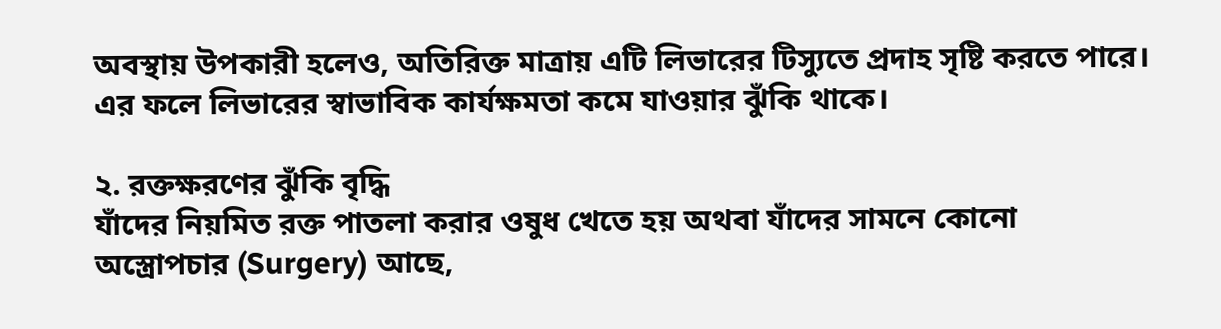অবস্থায় উপকারী হলেও, অতিরিক্ত মাত্রায় এটি লিভারের টিস্যুতে প্রদাহ সৃষ্টি করতে পারে। এর ফলে লিভারের স্বাভাবিক কার্যক্ষমতা কমে যাওয়ার ঝুঁকি থাকে।

২. রক্তক্ষরণের ঝুঁকি বৃদ্ধি
যাঁদের নিয়মিত রক্ত পাতলা করার ওষুধ খেতে হয় অথবা যাঁদের সামনে কোনো অস্ত্রোপচার (Surgery) আছে,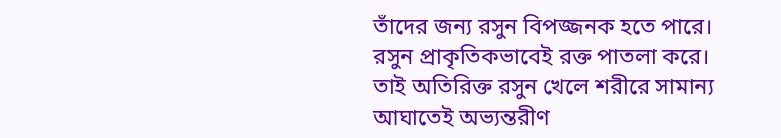তাঁদের জন্য রসুন বিপজ্জনক হতে পারে। রসুন প্রাকৃতিকভাবেই রক্ত পাতলা করে। তাই অতিরিক্ত রসুন খেলে শরীরে সামান্য আঘাতেই অভ্যন্তরীণ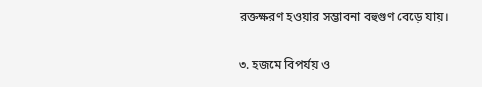রক্তক্ষরণ হওয়ার সম্ভাবনা বহুগুণ বেড়ে যায়।

৩. হজমে বিপর্যয় ও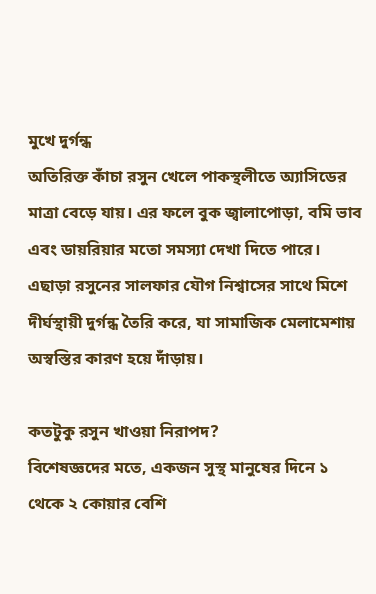মুখে দুর্গন্ধ
অতিরিক্ত কাঁচা রসুন খেলে পাকস্থলীতে অ্যাসিডের মাত্রা বেড়ে যায়। এর ফলে বুক জ্বালাপোড়া, বমি ভাব এবং ডায়রিয়ার মতো সমস্যা দেখা দিতে পারে। এছাড়া রসুনের সালফার যৌগ নিশ্বাসের সাথে মিশে দীর্ঘস্থায়ী দুর্গন্ধ তৈরি করে, যা সামাজিক মেলামেশায় অস্বস্তির কারণ হয়ে দাঁড়ায়।

কতটুকু রসুন খাওয়া নিরাপদ?
বিশেষজ্ঞদের মতে, একজন সুস্থ মানুষের দিনে ১ থেকে ২ কোয়ার বেশি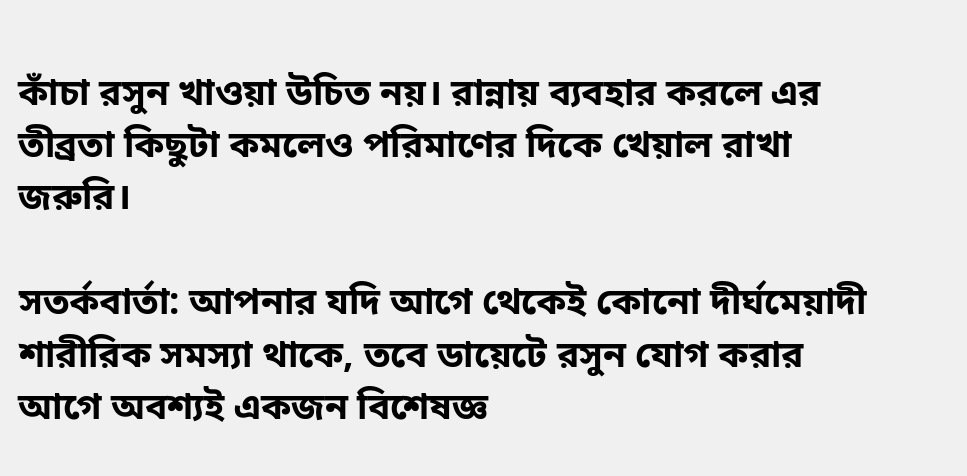কাঁচা রসুন খাওয়া উচিত নয়। রান্নায় ব্যবহার করলে এর তীব্রতা কিছুটা কমলেও পরিমাণের দিকে খেয়াল রাখা জরুরি।

সতর্কবার্তা: আপনার যদি আগে থেকেই কোনো দীর্ঘমেয়াদী শারীরিক সমস্যা থাকে, তবে ডায়েটে রসুন যোগ করার আগে অবশ্যই একজন বিশেষজ্ঞ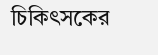চিকিৎসকের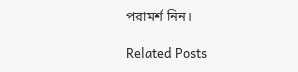পরামর্শ নিন।

Related Posts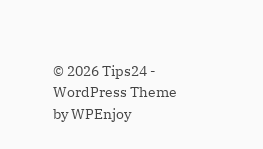© 2026 Tips24 - WordPress Theme by WPEnjoy